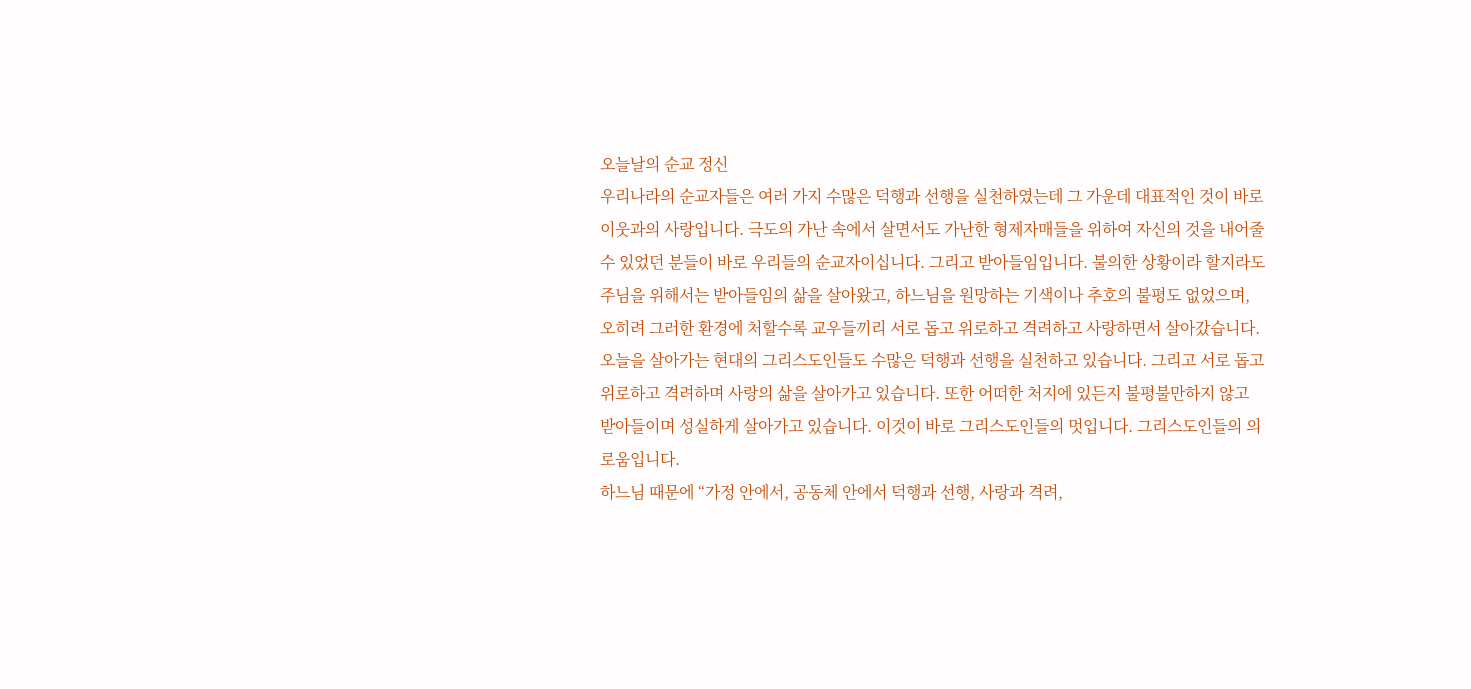오늘날의 순교 정신
우리나라의 순교자들은 여러 가지 수많은 덕행과 선행을 실천하였는데 그 가운데 대표적인 것이 바로 이웃과의 사랑입니다. 극도의 가난 속에서 살면서도 가난한 형제자매들을 위하여 자신의 것을 내어줄 수 있었던 분들이 바로 우리들의 순교자이십니다. 그리고 받아들임입니다. 불의한 상황이라 할지라도 주님을 위해서는 받아들임의 삶을 살아왔고, 하느님을 원망하는 기색이나 추호의 불평도 없었으며, 오히려 그러한 환경에 처할수록 교우들끼리 서로 돕고 위로하고 격려하고 사랑하면서 살아갔습니다.
오늘을 살아가는 현대의 그리스도인들도 수많은 덕행과 선행을 실천하고 있습니다. 그리고 서로 돕고 위로하고 격려하며 사랑의 삶을 살아가고 있습니다. 또한 어떠한 처지에 있든지 불평불만하지 않고 받아들이며 성실하게 살아가고 있습니다. 이것이 바로 그리스도인들의 멋입니다. 그리스도인들의 의로움입니다.
하느님 때문에 “가정 안에서, 공동체 안에서 덕행과 선행, 사랑과 격려,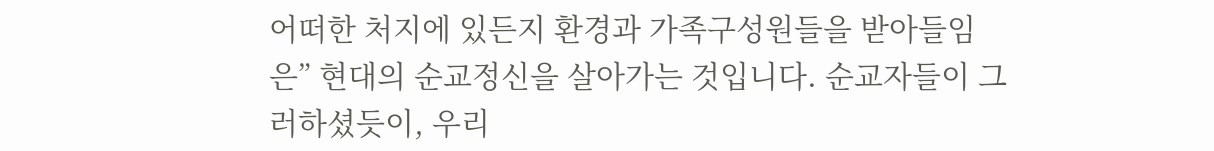어떠한 처지에 있든지 환경과 가족구성원들을 받아들임은” 현대의 순교정신을 살아가는 것입니다. 순교자들이 그러하셨듯이, 우리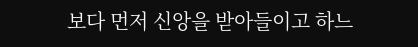보다 먼저 신앙을 받아들이고 하느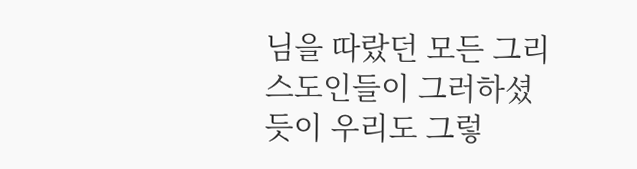님을 따랐던 모든 그리스도인들이 그러하셨듯이 우리도 그렇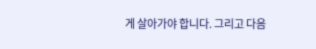게 살아가야 합니다. 그리고 다음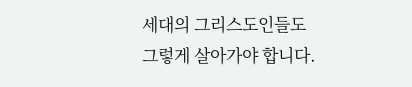세대의 그리스도인들도 그렇게 살아가야 합니다.